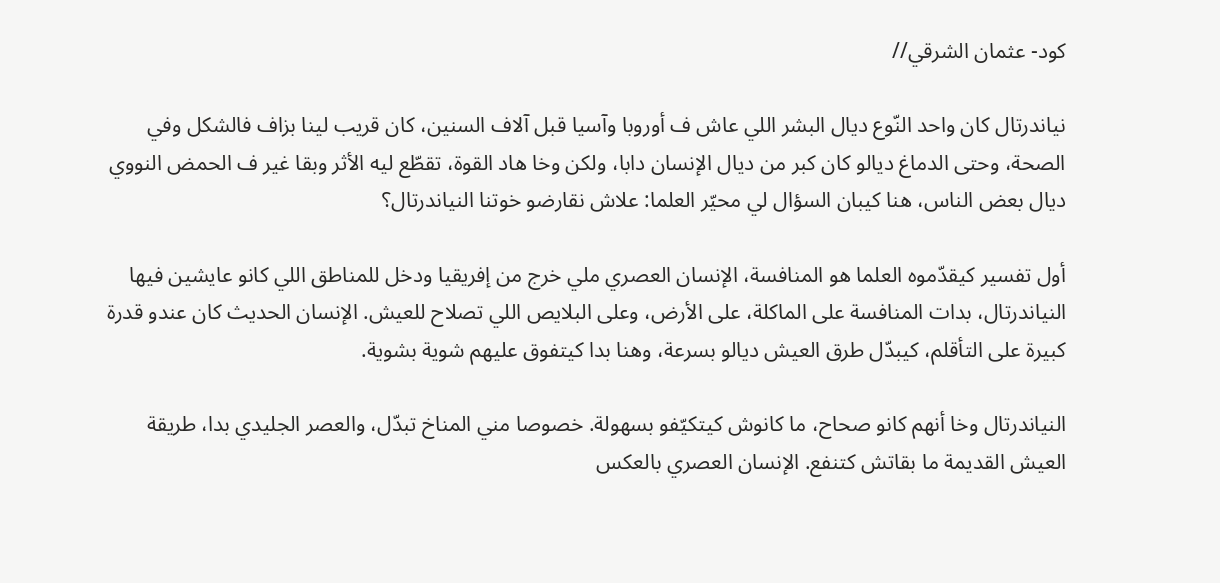كود- عثمان الشرقي//

نياندرتال كان واحد النّوع ديال البشر اللي عاش ف أوروبا وآسيا قبل آلاف السنين، كان قريب لينا بزاف فالشكل وفي الصحة، وحتى الدماغ ديالو كان كبر من ديال الإنسان دابا، ولكن وخا هاد القوة، تقطّع ليه الأثر وبقا غير ف الحمض النووي ديال بعض الناس، هنا كيبان السؤال لي محيّر العلما: علاش نقارضو خوتنا النياندرتال؟

أول تفسير كيقدّموه العلما هو المنافسة، الإنسان العصري ملي خرج من إفريقيا ودخل للمناطق اللي كانو عايشين فيها النياندرتال، بدات المنافسة على الماكلة، على الأرض، وعلى البلايص اللي تصلاح للعيش. الإنسان الحديث كان عندو قدرة كبيرة على التأقلم، كيبدّل طرق العيش ديالو بسرعة، وهنا بدا كيتفوق عليهم شوية بشوية.

النياندرتال وخا أنهم كانو صحاح، ما كانوش كيتكيّفو بسهولة. خصوصا مني المناخ تبدّل، والعصر الجليدي بدا، طريقة العيش القديمة ما بقاتش كتنفع. الإنسان العصري بالعكس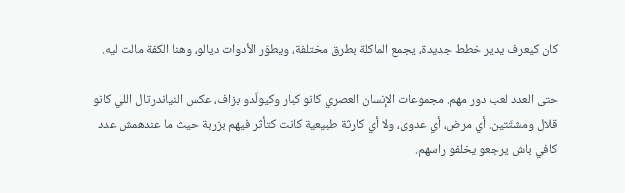كان كيعرف يدير خطط جديدة، يجمع الماكلة بطرق مختلفة، ويطوّر الأدوات ديالو، وهنا الكفة مالت ليه.

حتى العدد لعب دور مهم. مجموعات الإنسان العصري كانو كبار وكيولّدو بزاف، عكس النياندرتال اللي كانو قلال ومشتّتين. أي مرض، أي عدوى، ولا أي كارثة طبيعية كانت كتأثر فيهم بزربة حيث ما عندهمش عدد كافي باش يرجعو يخلفو راسهم.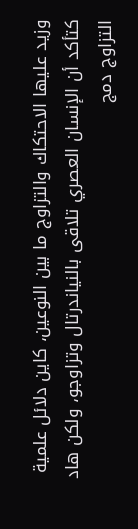وزيد عليها الاحتكاك والتزاوج ما بين النوعين، كاين دلائل علمية كتأكد أن الإنسان العصري تلاقى بالنياندرتال وتزاوجو، ولكن هاد التزاوج دمج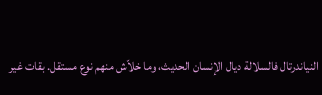النياندرتال فالسلالة ديال الإنسان الحديث، وما خلاّش منهم نوع مستقل. بقات غير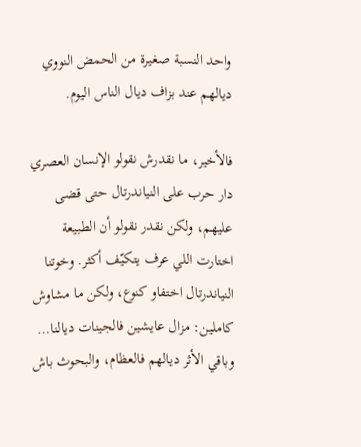واحد النسبة صغيرة من الحمض النووي ديالهم عند بزاف ديال الناس اليوم.

فالأخير، ما نقدرش نقولو الإنسان العصري دار حرب على النياندرتال حتى قضى عليهم، ولكن نقدر نقولو أن الطبيعة اختارت اللي عرف يتكيّف أكثر. وخوتنا النياندرتال اختفاو كنوع، ولكن ما مشاوش كاملين: مزال عايشين فالجينات ديالنا… وباقي الأثر ديالهم فالعظام، والبحوث باش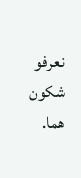نعرفو شكون هما.